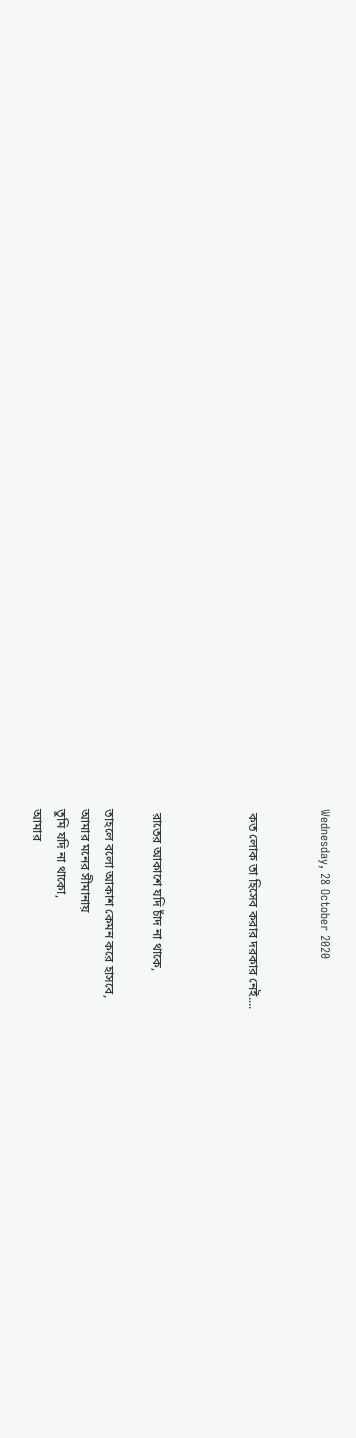Wednesday, 28 October 2020


 কত লোক তা হিসেব করার দরকার নেই....



 রাতের আকাশে যদি চাঁদ না থাকে,

তাহলে বলো আকাশ কেমন করে হাসবে,
আমার মনের সীমানায়
তুমি যদি না থাকো,
আমার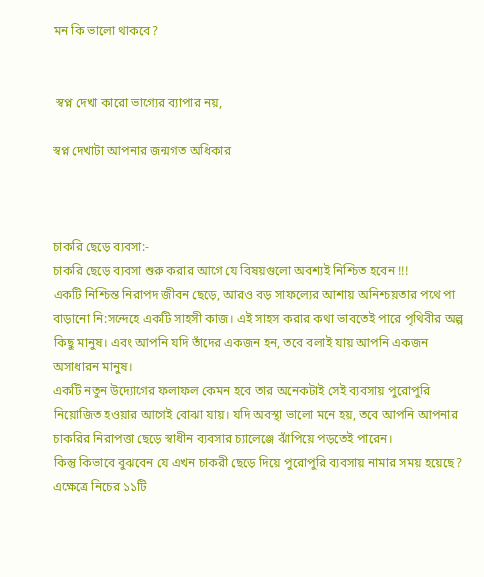মন কি ভালো থাকবে?


 স্বপ্ন দেখা কারো ভাগ্যের ব্যাপার নয়,

স্বপ্ন দেখাটা আপনার জন্মগত অধিকার



চাকরি ছেড়ে ব্যবসা:-
চাকরি ছেড়ে ব্যবসা শুরু করার আগে যে বিষয়গুলো অবশ্যই নিশ্চিত হবেন !!!
একটি নিশ্চিন্ত নিরাপদ জীবন ছেড়ে, আরও বড় সাফল্যের আশায় অনিশ্চয়তার পথে পা বাড়ানো নি:সন্দেহে একটি সাহসী কাজ। এই সাহস করার কথা ভাবতেই পারে পৃথিবীর অল্প কিছু মানুষ। এবং আপনি যদি তাঁদের একজন হন, তবে বলাই যায় আপনি একজন অসাধারন মানুষ।
একটি নতুন উদ্যোগের ফলাফল কেমন হবে তার অনেকটাই সেই ব্যবসায় পুরোপুরি নিয়োজিত হওয়ার আগেই বোঝা যায়। যদি অবস্থা ভালো মনে হয়, তবে আপনি আপনার চাকরির নিরাপত্তা ছেড়ে স্বাধীন ব্যবসার চ্যালেঞ্জে ঝাঁপিয়ে পড়তেই পারেন।
কিন্তু কিভাবে বুঝবেন যে এখন চাকরী ছেড়ে দিয়ে পুরোপুরি ব্যবসায় নামার সময় হয়েছে?
এক্ষেত্রে নিচের ১১টি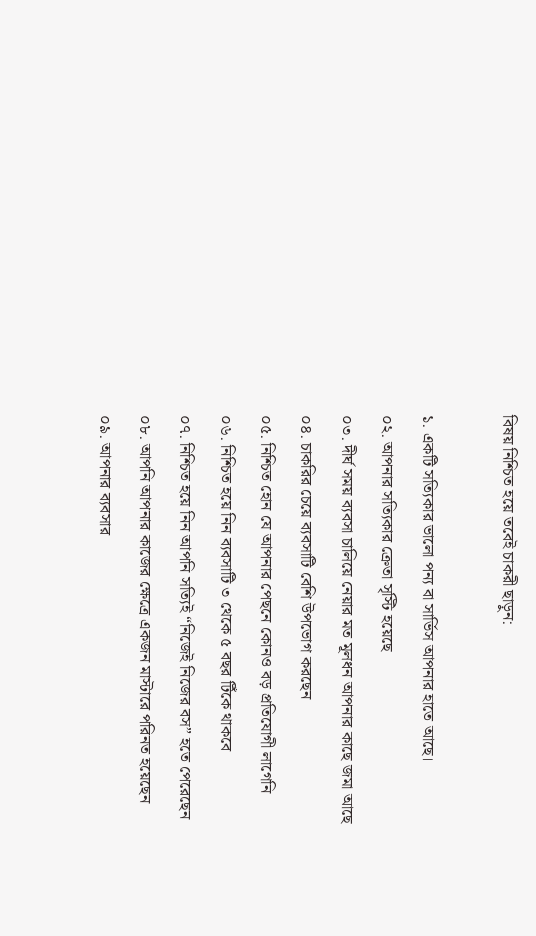বিষয় নিশ্চিত হয়ে তবেই চাকরী ছাড়ুন:

১. একটি সত্যিকার ভালো পন্য বা সার্ভিস আপনার হাতে আছে।
০২. আপনার সত্যিকার ক্রেতা সৃস্টি হয়েছে
০৩. দীর্ঘ সময় ব্যবসা চালিয়ে নেয়ার মত মূলধন আপনার কাছে জমা আছে
০৪. চাকরির চেয়ে ব্যবসাটি বেশি উপভোগ করছেন
০৫. নিশ্চিত হোন যে আপনার পেছনে কোনও বড় প্রতিযোগী লাগেনি
০৬. নিশ্চিত হয়ে নিন ব্যবসাটি ৩ থেকে ৫ বছর টিঁকে থাকবে
০৭. নিশ্চিত হয়ে নিন আপনি সত্যিই “নিজেই নিজের বস” হতে পেরেছেন
০৮. আপনি আপনার কাজের ক্ষেত্রে একজন মাস্টারে পরিনত হয়েছেন
০৯. আপনার ব্যবসার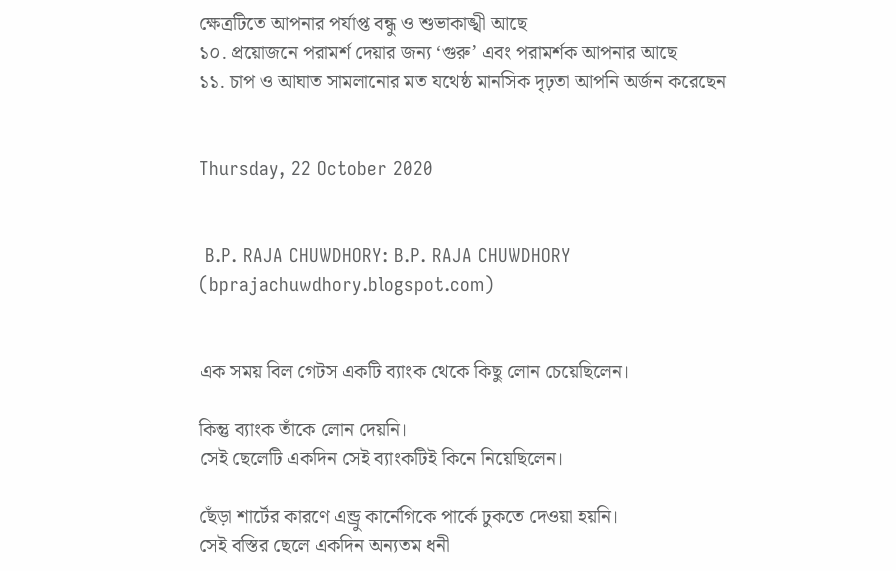ক্ষেত্রটিতে আপনার পর্যাপ্ত বন্ধু ও শুভাকাঙ্খী আছে
১০. প্রয়োজনে পরামর্শ দেয়ার জন্য ‘গুরু’ এবং পরামর্শক আপনার আছে
১১. চাপ ও আঘাত সামলানোর মত যথেষ্ঠ মানসিক দৃঢ়তা আপনি অর্জন করেছেন


Thursday, 22 October 2020


 B.P. RAJA CHUWDHORY: B.P. RAJA CHUWDHORY (bprajachuwdhory.blogspot.com)


এক সময় বিল গেটস একটি ব্যাংক থেকে কিছু লোন চেয়েছিলেন।

কিন্তু ব্যাংক তাঁকে লোন দেয়নি।
সেই ছেলেটি একদিন সেই ব্যাংকটিই কিনে নিয়েছিলেন।

ছেঁড়া শার্টের কারণে এন্ড্রু কার্নেগিকে পার্কে ঢুকতে দেওয়া হয়নি।
সেই বস্তির ছেলে একদিন অন্যতম ধনী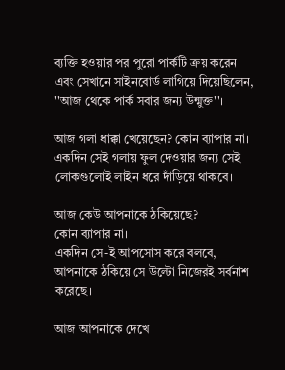ব্যক্তি হওয়ার পর পুরো পার্কটি ক্রয় করেন
এবং সেখানে সাইনবোর্ড লাগিয়ে দিয়েছিলেন,
''আজ থেকে পার্ক সবার জন্য উন্মুক্ত''।

আজ গলা ধাক্কা খেয়েছেন? কোন ব্যাপার না।
একদিন সেই গলায় ফুল দেওয়ার জন্য সেই
লোকগুলোই লাইন ধরে দাঁড়িয়ে থাকবে।

আজ কেউ আপনাকে ঠকিয়েছে?
কোন ব্যাপার না।
একদিন সে-ই আপসোস করে বলবে,
আপনাকে ঠকিয়ে সে উল্টো নিজেরই সর্বনাশ করেছে।

আজ আপনাকে দেখে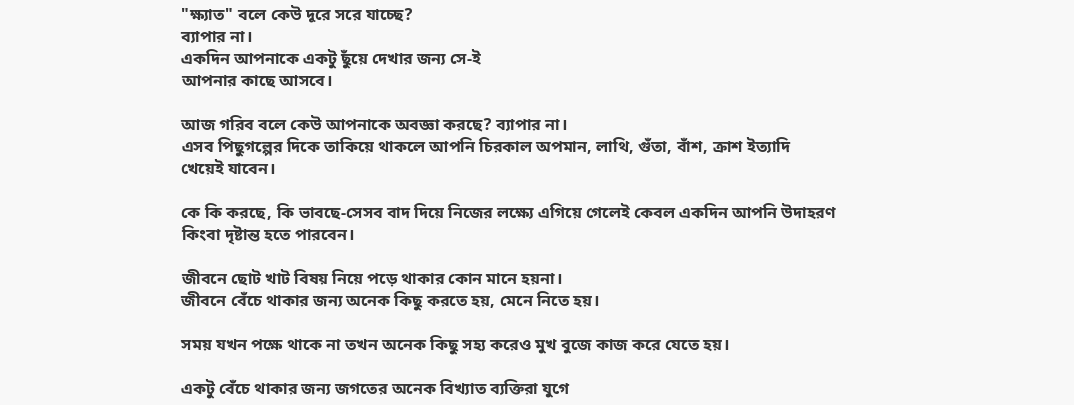"ক্ষ্যাত" বলে কেউ দূরে সরে যাচ্ছে?
ব্যাপার না।
একদিন আপনাকে একটু ছুঁয়ে দেখার জন্য সে-ই
আপনার কাছে আসবে।

আজ গরিব বলে কেউ আপনাকে অবজ্ঞা করছে? ব্যাপার না।
এসব পিছুগল্পের দিকে তাকিয়ে থাকলে আপনি চিরকাল অপমান, লাথি, গুঁতা, বাঁশ, ক্রাশ ইত্যাদি
খেয়েই যাবেন।

কে কি করছে, কি ভাবছে-সেসব বাদ দিয়ে নিজের লক্ষ্যে এগিয়ে গেলেই কেবল একদিন আপনি উদাহরণ
কিংবা দৃষ্টান্ত হতে পারবেন।

জীবনে ছোট খাট বিষয় নিয়ে পড়ে থাকার কোন মানে হয়না।
জীবনে বেঁচে থাকার জন্য অনেক কিছু করতে হয়, মেনে নিতে হয়।

সময় যখন পক্ষে থাকে না তখন অনেক কিছু সহ্য করেও মুখ বুজে কাজ করে যেতে হয়।

একটু বেঁচে থাকার জন্য জগতের অনেক বিখ্যাত ব্যক্তিরা যুগে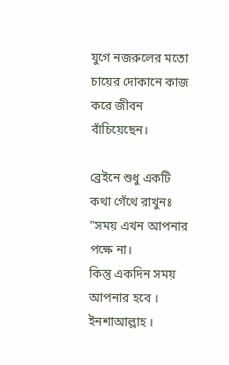যুগে নজরুলের মতো চায়ের দোকানে কাজ করে জীবন বাঁচিয়েছেন।

ব্রেইনে শুধু একটি কথা গেঁথে রাখুনঃ
"সময় এখন আপনার পক্ষে না।
কিন্তু একদিন সময় আপনার হবে । ইনশাআল্লাহ ।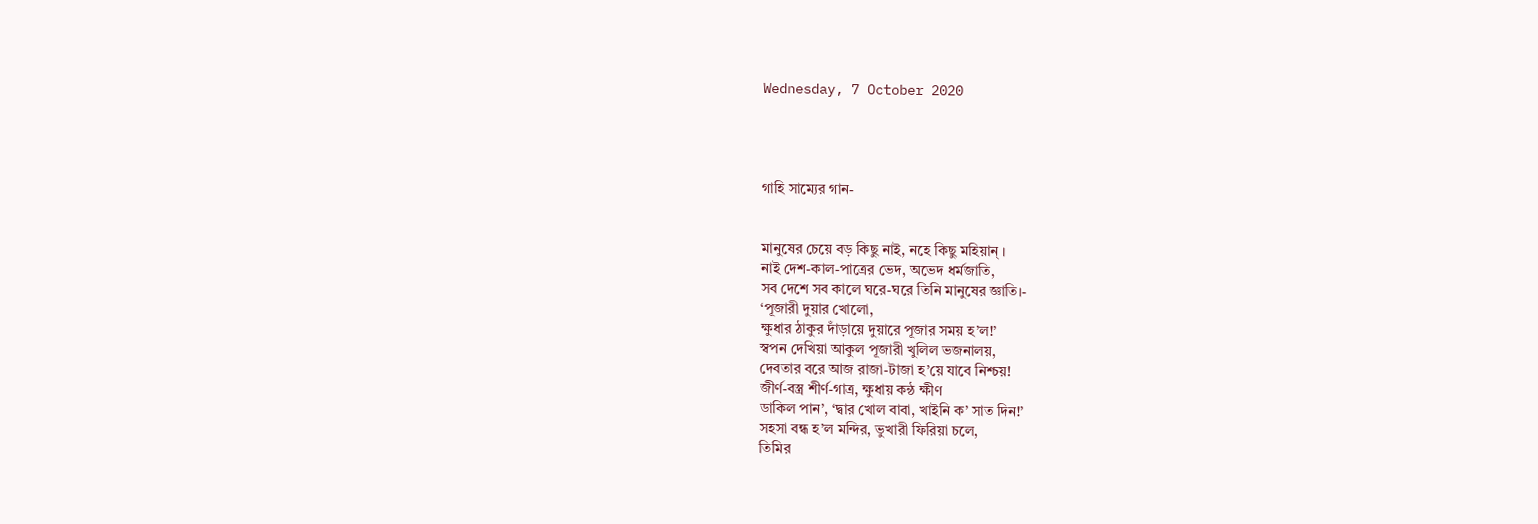Wednesday, 7 October 2020




গাহি সাম্যের গান-


মানুষের চেয়ে বড় কিছু নাই, নহে কিছু মহিয়ান্‌ ।
নাই দেশ-কাল-পাত্রের ভেদ, অভেদ ধর্মজাতি,
সব দেশে সব কালে ঘরে-ঘরে তিনি মানুষের জ্ঞাতি।-
‘পূজারী দুয়ার খোলো,
ক্ষুধার ঠাকুর দাঁড়ায়ে দুয়ারে পূজার সময় হ’ল!’
স্বপন দেখিয়া আকুল পূজারী খুলিল ভজনালয়,
দেবতার বরে আজ রাজা-টাজা হ’য়ে যাবে নিশ্চয়!
জীর্ণ-বস্ত্র শীর্ণ-গাত্র, ক্ষুধায় কন্ঠ ক্ষীণ
ডাকিল পান’, ‘দ্বার খোল বাবা, খাইনি ক’ সাত দিন!’
সহসা বন্ধ হ’ল মন্দির, ভুখারী ফিরিয়া চলে,
তিমির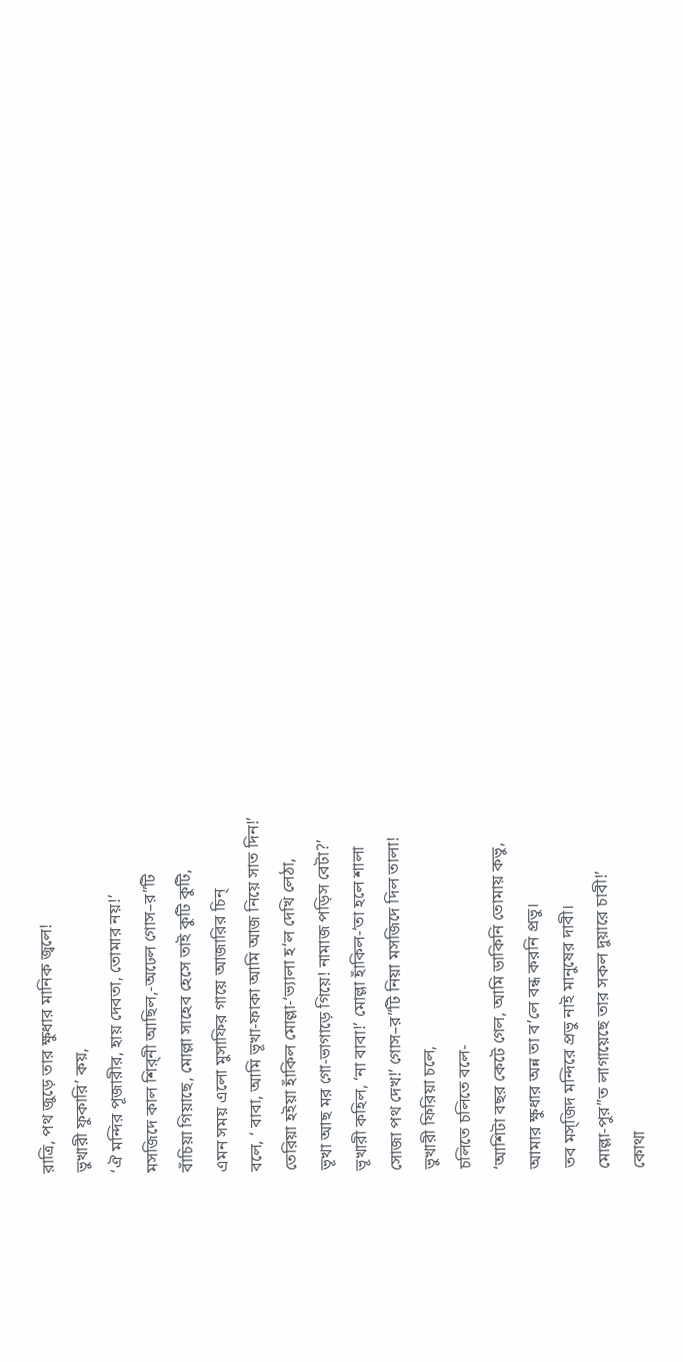রাত্রি, পথ জুড়ে তার ক্ষুধার মানিক জ্বলে!
ভুখারী ফুকারি’ কয়,
‘ঐ মন্দির পূজারীর, হায় দেবতা, তোমার নয়!’
মসজিদে কাল শির্‌নী আছিল,-অঢেল গোস–র”টি
বাঁচিয়া গিয়াছে, মোল্লা সাহেব হেসে তাই কুটি কুটি,
এমন সময় এলো মুসাফির গায়ে আজারির চিন্‌
বলে, ‘ বাবা, আমি ভূখা-ফাকা আমি আজ নিয়ে সাত দিন!’
তেরিয়া হইয়া হাঁকিল মোল্লা-‘ভ্যালা হ’ল দেখি লেঠা,
ভূখা আছ মর গো-ভাগাড়ে গিয়ে! নামাজ পড়িস বেটা?’
ভূখারী কহিল, ‘না বাবা!’ মোল্লা হাঁকিল-‘তা হলে শালা
সোজা পথ দেখ!’ গোস–র”টি নিয়া মসজিদে দিল তালা!
ভুখারী ফিরিয়া চলে,
চলিতে চলিতে বলে-
‘আশিটা বছর কেটে গেল, আমি ডাকিনি তোমায় কভু,
আমার ক্ষুধার অন্ন তা ব’লে বন্ধ করনি প্রভু।
তব মস্‌জিদ মন্দিরে প্রভু নাই মানুষের দাবী।
মোল্লা-পুর”ত লাগায়েছে তার সকল দুয়ারে চাবী!’
কোথা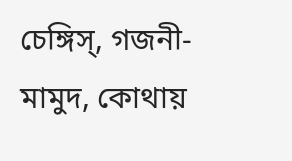চেঙ্গিস্‌, গজনী-মামুদ, কোথায়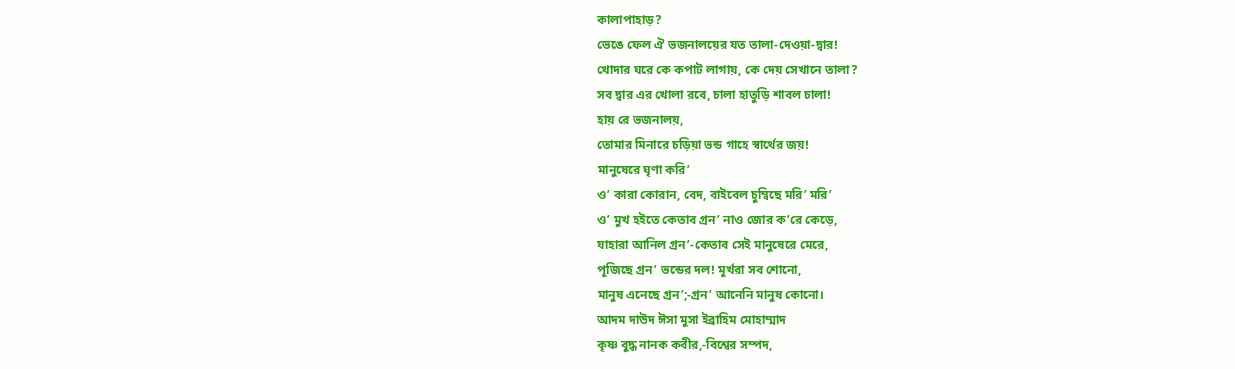কালাপাহাড়?
ভেঙে ফেল ঐ ভজনালয়ের যত তালা-দেওয়া-দ্বার!
খোদার ঘরে কে কপাট লাগায়, কে দেয় সেখানে তালা?
সব দ্বার এর খোলা রবে, চালা হাতুড়ি শাবল চালা!
হায় রে ভজনালয়,
তোমার মিনারে চড়িয়া ভন্ড গাহে স্বার্থের জয়!
মানুষেরে ঘৃণা করি’
ও’ কারা কোরান, বেদ, বাইবেল চুম্বিছে মরি’ মরি’
ও’ মুখ হইতে কেতাব গ্রন’ নাও জোর ক’রে কেড়ে,
যাহারা আনিল গ্রন’-কেতাব সেই মানুষেরে মেরে,
পূজিছে গ্রন’ ভন্ডের দল! মূর্খরা সব শোনো,
মানুষ এনেছে গ্রন’;-গ্রন’ আনেনি মানুষ কোনো।
আদম দাউদ ঈসা মুসা ইব্রাহিম মোহাম্মাদ
কৃষ্ণ বুদ্ধ নানক কবীর,-বিশ্বের সম্পদ,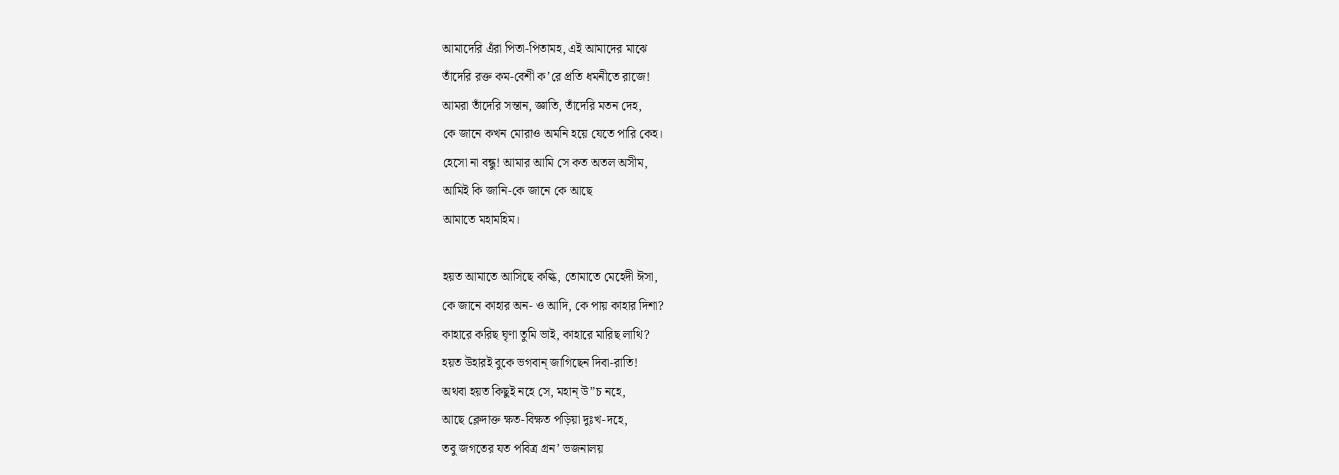আমাদেরি এঁরা পিতা-পিতামহ, এই আমাদের মাঝে
তাঁদেরি রক্ত কম-বেশী ক’রে প্রতি ধমনীতে রাজে!
আমরা তাঁদেরি সন্তান, জ্ঞাতি, তাঁদেরি মতন দেহ,
কে জানে কখন মোরাও অমনি হয়ে যেতে পারি কেহ।
হেসো না বন্ধু! আমার আমি সে কত অতল অসীম,
আমিই কি জানি-কে জানে কে আছে
আমাতে মহামহিম।

হয়ত আমাতে আসিছে কল্কি, তোমাতে মেহেদী ঈসা,
কে জানে কাহার অন- ও আদি, কে পায় কাহার দিশা?
কাহারে করিছ ঘৃণা তুমি ভাই, কাহারে মারিছ লাথি?
হয়ত উহারই বুকে ভগবান্‌ জাগিছেন দিবা-রাতি!
অথবা হয়ত কিছুই নহে সে, মহান্‌ উ”চ নহে,
আছে ক্লেদাক্ত ক্ষত-বিক্ষত পড়িয়া দুঃখ-দহে,
তবু জগতের যত পবিত্র গ্রন’ ভজনালয়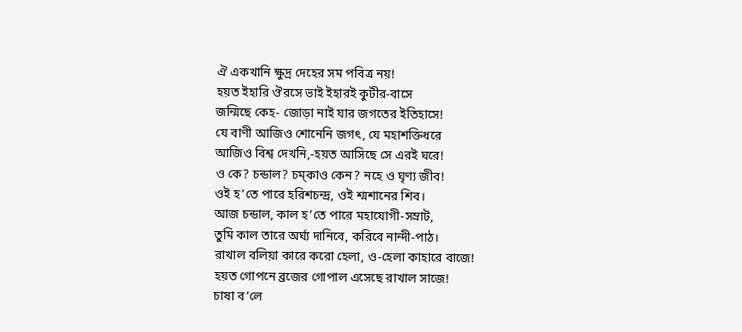ঐ একখানি ক্ষুদ্র দেহের সম পবিত্র নয়!
হয়ত ইহারি ঔরসে ভাই ইহারই কুটীর-বাসে
জন্মিছে কেহ- জোড়া নাই যার জগতের ইতিহাসে!
যে বাণী আজিও শোনেনি জগৎ, যে মহাশক্তিধরে
আজিও বিশ্ব দেখনি,-হয়ত আসিছে সে এরই ঘরে!
ও কে? চন্ডাল? চম্‌কাও কেন? নহে ও ঘৃণ্য জীব!
ওই হ’তে পারে হরিশচন্দ্র, ওই শ্মশানের শিব।
আজ চন্ডাল, কাল হ’তে পারে মহাযোগী-সম্রাট,
তুমি কাল তারে অর্ঘ্য দানিবে, করিবে নান্দী-পাঠ।
রাখাল বলিয়া কারে করো হেলা, ও-হেলা কাহারে বাজে!
হয়ত গোপনে ব্রজের গোপাল এসেছে রাখাল সাজে!
চাষা ব’লে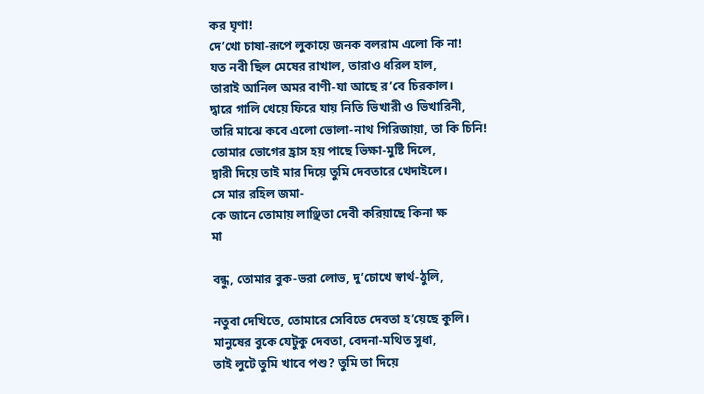কর ঘৃণা!
দে’খো চাষা-রূপে লুকায়ে জনক বলরাম এলো কি না!
যত নবী ছিল মেষের রাখাল, তারাও ধরিল হাল,
তারাই আনিল অমর বাণী-যা আছে র’বে চিরকাল।
দ্বারে গালি খেয়ে ফিরে যায় নিতি ভিখারী ও ভিখারিনী,
তারি মাঝে কবে এলো ভোলা-নাথ গিরিজায়া, তা কি চিনি!
তোমার ভোগের হ্রাস হয় পাছে ভিক্ষা-মুষ্টি দিলে,
দ্বারী দিয়ে তাই মার দিয়ে তুমি দেবতারে খেদাইলে।
সে মার রহিল জমা-
কে জানে তোমায় লাঞ্ছিতা দেবী করিয়াছে কিনা ক্ষ
মা

বন্ধু, তোমার বুক-ভরা লোভ, দু’চোখে স্বার্থ-ঠুলি,

নতুবা দেখিতে, তোমারে সেবিতে দেবতা হ’য়েছে কুলি।
মানুষের বুকে যেটুকু দেবতা, বেদনা-মথিত সুধা,
তাই লুটে তুমি খাবে পশু? তুমি তা দিয়ে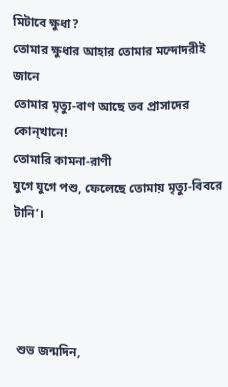মিটাবে ক্ষুধা?
তোমার ক্ষুধার আহার তোমার মন্দোদরীই জানে
তোমার মৃত্যু-বাণ আছে তব প্রাসাদের কোন্‌খানে!
তোমারি কামনা-রাণী
যুগে যুগে পশু, ফেলেছে তোমায় মৃত্যু-বিবরে টানি’।




 শুভ জন্মদিন,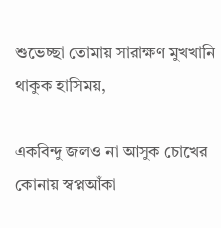শুভেচ্ছা তোমায় সারাক্ষণ মুখখানি থাকুক হাসিময়,

একবিন্দু জলও না আসুক চোখের কোনায় স্বপ্নআঁকা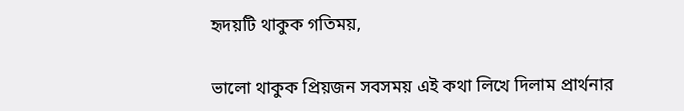হৃদয়টি থাকুক গতিময়,

ভালো থাকুক প্রিয়জন সবসময় এই কথা লিখে দিলাম প্রার্থনার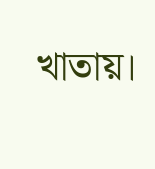খাতায়।